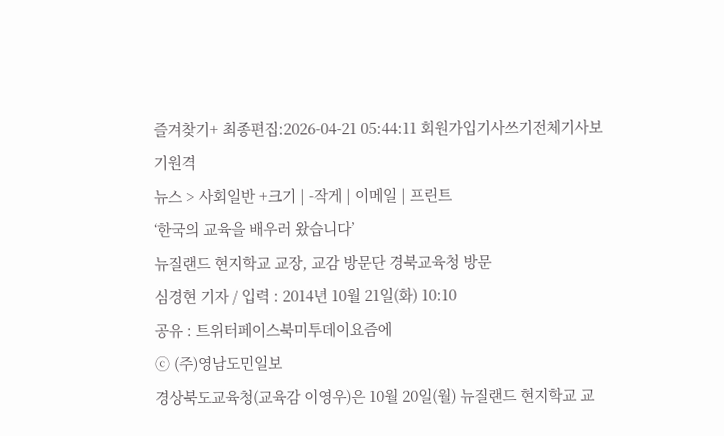즐겨찾기+ 최종편집:2026-04-21 05:44:11 회원가입기사쓰기전체기사보기원격
뉴스 > 사회일반 +크기 | -작게 | 이메일 | 프린트
‘한국의 교육을 배우러 왔습니다’
뉴질랜드 현지학교 교장, 교감 방문단 경북교육청 방문
심경현 기자 / 입력 : 2014년 10월 21일(화) 10:10
공유 : 트위터페이스북미투데이요즘에
ⓒ (주)영남도민일보
경상북도교육청(교육감 이영우)은 10월 20일(월) 뉴질랜드 현지학교 교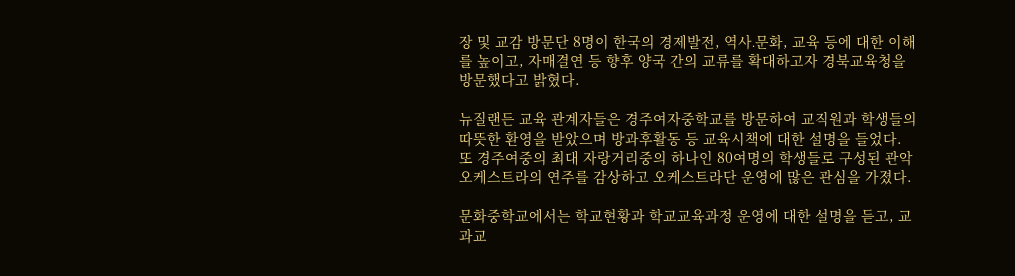장 및 교감 방문단 8명이 한국의 경제발전, 역사․문화, 교육 등에 대한 이해를 높이고, 자매결연 등 향후 양국 간의 교류를 확대하고자 경북교육청을 방문했다고 밝혔다.

뉴질랜든 교육 관계자들은 경주여자중학교를 방문하여 교직원과 학생들의 따뜻한 환영을 받았으며 방과후활동 등 교육시책에 대한 설명을 들었다. 또 경주여중의 최대 자랑거리중의 하나인 80여명의 학생들로 구성된 관악 오케스트라의 연주를 감상하고 오케스트라단 운영에 많은 관심을 가졌다.

문화중학교에서는 학교현황과 학교교육과정 운영에 대한 설명을 듣고, 교과교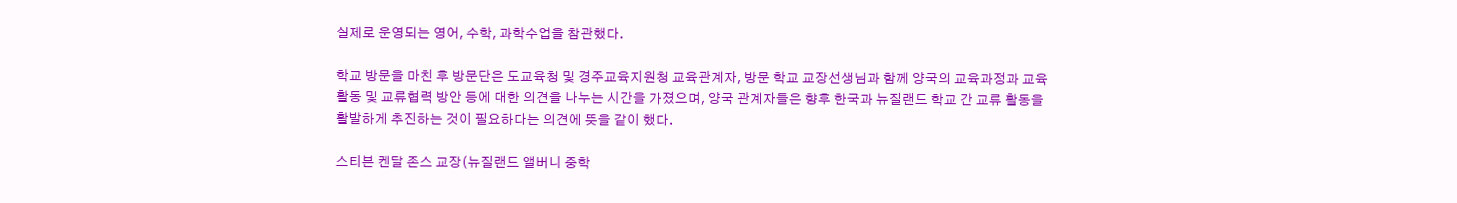실제로 운영되는 영어, 수학, 과학수업을 참관했다.

학교 방문을 마친 후 방문단은 도교육청 및 경주교육지원청 교육관계자, 방문 학교 교장선생님과 함께 양국의 교육과정과 교육활동 및 교류협력 방안 등에 대한 의견을 나누는 시간을 가졌으며, 양국 관계자들은 향후 한국과 뉴질랜드 학교 간 교류 활동을 활발하게 추진하는 것이 필요하다는 의견에 뜻을 같이 했다.

스티븐 켄달 존스 교장(뉴질랜드 앨버니 중학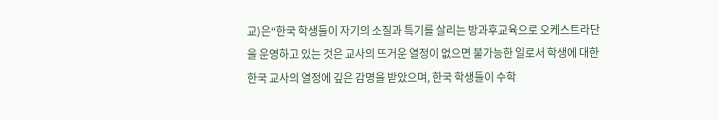교)은“한국 학생들이 자기의 소질과 특기를 살리는 방과후교육으로 오케스트라단을 운영하고 있는 것은 교사의 뜨거운 열정이 없으면 불가능한 일로서 학생에 대한 한국 교사의 열정에 깊은 감명을 받았으며, 한국 학생들이 수학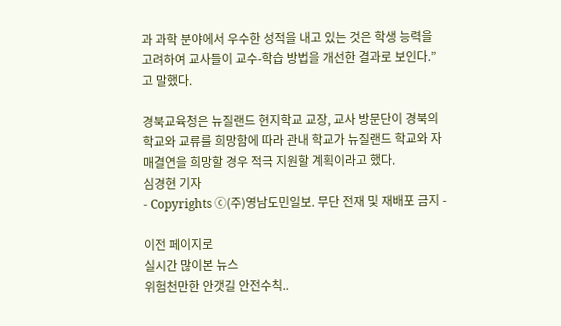과 과학 분야에서 우수한 성적을 내고 있는 것은 학생 능력을 고려하여 교사들이 교수-학습 방법을 개선한 결과로 보인다.”고 말했다.

경북교육청은 뉴질랜드 현지학교 교장, 교사 방문단이 경북의 학교와 교류를 희망함에 따라 관내 학교가 뉴질랜드 학교와 자매결연을 희망할 경우 적극 지원할 계획이라고 했다.
심경현 기자
- Copyrights ⓒ(주)영남도민일보. 무단 전재 및 재배포 금지 -

이전 페이지로
실시간 많이본 뉴스
위험천만한 안갯길 안전수칙..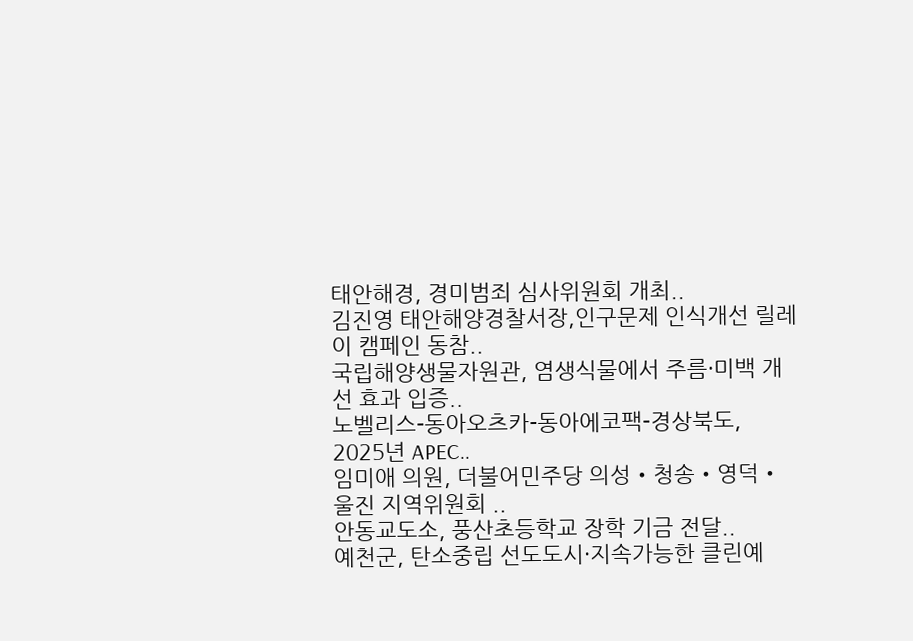태안해경, 경미범죄 심사위원회 개최..
김진영 태안해양경찰서장,인구문제 인식개선 릴레이 캠페인 동참..
국립해양생물자원관, 염생식물에서 주름·미백 개선 효과 입증..
노벨리스-동아오츠카-동아에코팩-경상북도, 2025년 APEC..
임미애 의원, 더불어민주당 의성‧청송‧영덕‧울진 지역위원회 ..
안동교도소, 풍산초등학교 장학 기금 전달..
예천군, 탄소중립 선도도시·지속가능한 클린예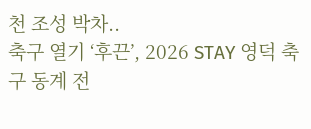천 조성 박차..
축구 열기 ‘후끈’, 2026 STAY 영덕 축구 동계 전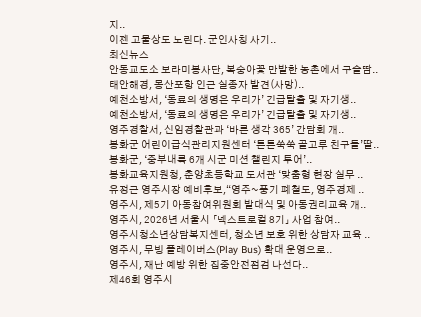지..
이젠 고물상도 노린다. 군인사칭 사기..
최신뉴스
안동교도소 보라미봉사단, 복숭아꽃 만발한 농촌에서 구슬땀..
태안해경, 몽산포항 인근 실종자 발견(사망)..
예천소방서, ‘동료의 생명은 우리가’ 긴급탈출 및 자기생..
예천소방서, ‘동료의 생명은 우리가’ 긴급탈출 및 자기생..
영주경찰서, 신임경찰관과 ‘바른 생각 365’ 간담회 개..
봉화군 어린이급식관리지원센터 ‘튼튼쑥쑥 골고루 친구들’딸..
봉화군, ‘중부내륙 6개 시군 미션 챌린지 투어’..
봉화교육지원청, 춘양초등학교 도서관 ‘맞춤형 현장 실무 ..
유정근 영주시장 예비후보,“영주~풍기 폐철도, 영주경제 ..
영주시, 제5기 아동참여위원회 발대식 및 아동권리교육 개..
영주시, 2026년 서울시 「넥스트로컬 8기」 사업 참여..
영주시청소년상담복지센터, 청소년 보호 위한 상담자 교육 ..
영주시, 무빙 플레이버스(Play Bus) 확대 운영으로..
영주시, 재난 예방 위한 집중안전점검 나선다..
제46회 영주시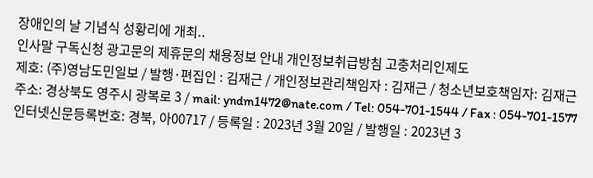장애인의 날 기념식 성황리에 개최..
인사말 구독신청 광고문의 제휴문의 채용정보 안내 개인정보취급방침 고충처리인제도
제호: (주)영남도민일보 / 발행·편집인 : 김재근 / 개인정보관리책임자 : 김재근 / 청소년보호책임자: 김재근
주소: 경상북도 영주시 광복로 3 / mail: yndm1472@nate.com / Tel: 054-701-1544 / Fax : 054-701-1577
인터넷신문등록번호: 경북, 아00717 / 등록일 : 2023년 3월 20일 / 발행일 : 2023년 3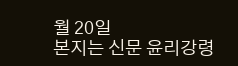월 20일
본지는 신문 윤리강령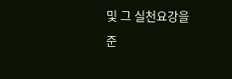및 그 실천요강을 준